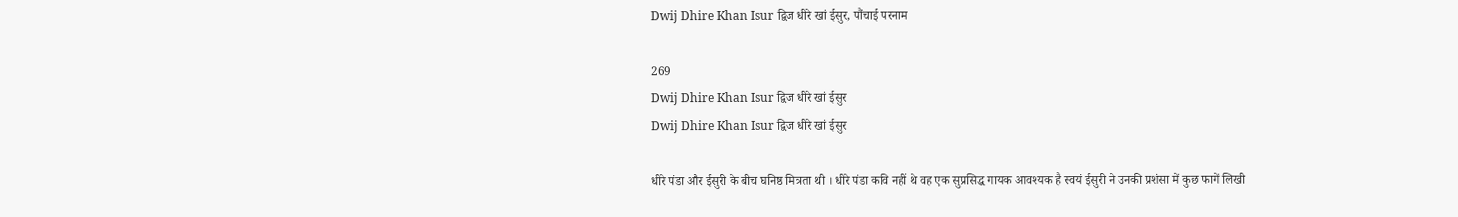Dwij Dhire Khan Isur द्विज धीरे खां ईसुर, पौंचाई परनाम

269
Dwij Dhire Khan Isur द्विज धीरे खां ईसुर
Dwij Dhire Khan Isur द्विज धीरे खां ईसुर

धीरे पंडा और ईसुरी के बीच घनिष्ठ मित्रता थी । धीरे पंडा कवि नहीं थे वह एक सुप्रसिद्ध गायक आवश्यक है स्वयं ईसुरी ने उनकी प्रशंसा में कुछ फागें लिखी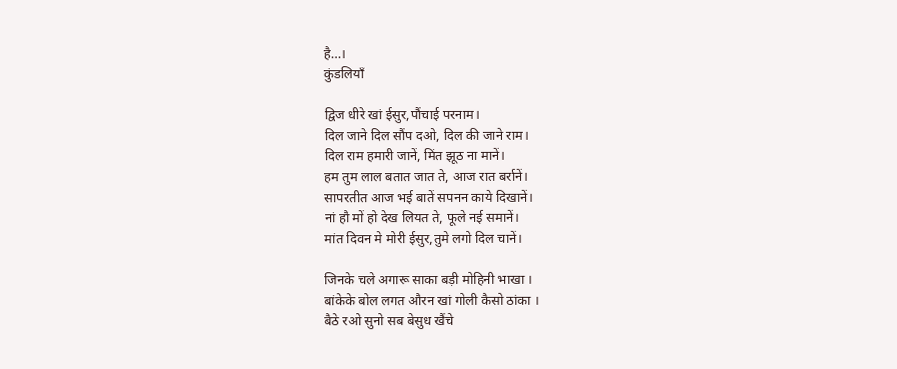है…।
कुंडलियाँ

द्विज धीरे खां ईसुर,पौंचाई परनाम।
दिल जाने दिल सौंप दओ, दिल की जाने राम।
दिल राम हमारी जानें, मिंत झूठ ना मानें।
हम तुम लाल बतात जात ते, आज रात बर्रानें।
सापरतीत आज भई बातें सपनन काये दिखानें।
नां हौ मों हो देख लियत ते, फूले नई समानें।
मांत दिवन मे मोरी ईसुर,तुमे लगो दिल चानें।

जिनके चले अगारू साका बड़ी मोहिनी भाखा ।
बांकेके बोल लगत औरन खां गोली कैसो ठांका ।
बैठे रओ सुनो सब बेसुध खैंचे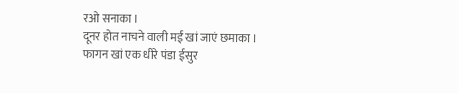रओ सनाका ।
दूनर होत नाचने वाली मईं खां जाएं छमाका ।
फागन खां एक धीरे पंडा ईसुर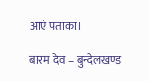आएं पताका।

बारम देव – बुन्देलखण्ड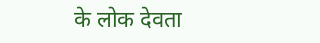के लोक देवता